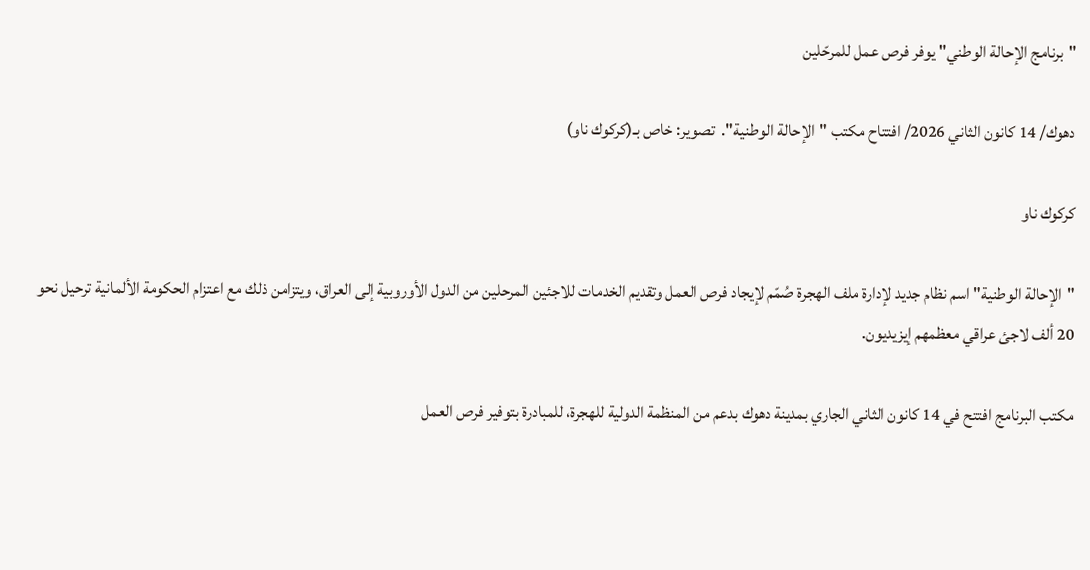"برنامج الإحالة الوطني" يوفر فرص عمل للمرحّلين

دهوك/ 14 كانون الثاني 2026/ افتتاح مكتب "الإحالة الوطنية".  تصوير: خاص بـ(كركوك ناو)

كركوك ناو

"الإحالة الوطنية" اسم نظام جديد لإدارة ملف الهجرة صُمّم لإيجاد فرص العمل وتقديم الخدمات للاجئين المرحلين من الدول الأوروبية إلى العراق، ويتزامن ذلك مع اعتزام الحكومة الألمانية ترحيل نحو 20 ألف لاجئ عراقي معظمهم إيزيديون.

مكتب البرنامج افتتح في 14 كانون الثاني الجاري بمدينة دهوك بدعم من المنظمة الدولية للهجرة، للمبادرة بتوفير فرص العمل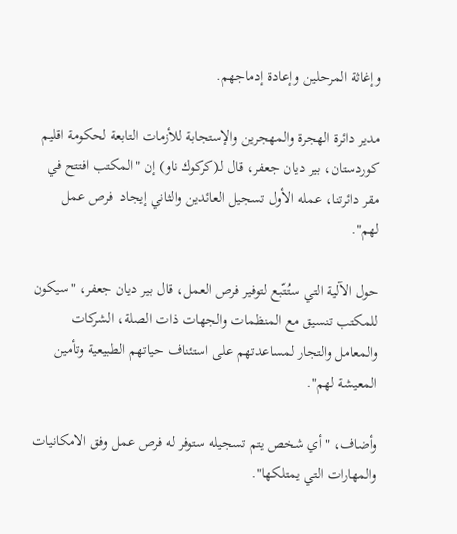وإغاثة المرحلين وإعادة إدماجهم.

مدير دائرة الهجرة والمهجرين والإستجابة للأزمات التابعة لحكومة اقليم كوردستان، بير ديان جعفر، قال لـ(كركوك ناو) إن "المكتب افتتح في مقر دائرتنا، عمله الأول تسجيل العائدين والثاني إيجاد  فرص عمل لهم".

حول الآلية التي ستُتّبع لتوفير فرص العمل، قال بير ديان جعفر، "سيكون للمكتب تنسيق مع المنظمات والجهات ذات الصلة، الشركات والمعامل والتجار لمساعدتهم على استئناف حياتهم الطبيعية وتأمين المعيشة لهم".

وأضاف، "أي شخص يتم تسجيله ستوفر له فرص عمل وفق الامكانيات والمهارات التي يمتلكها".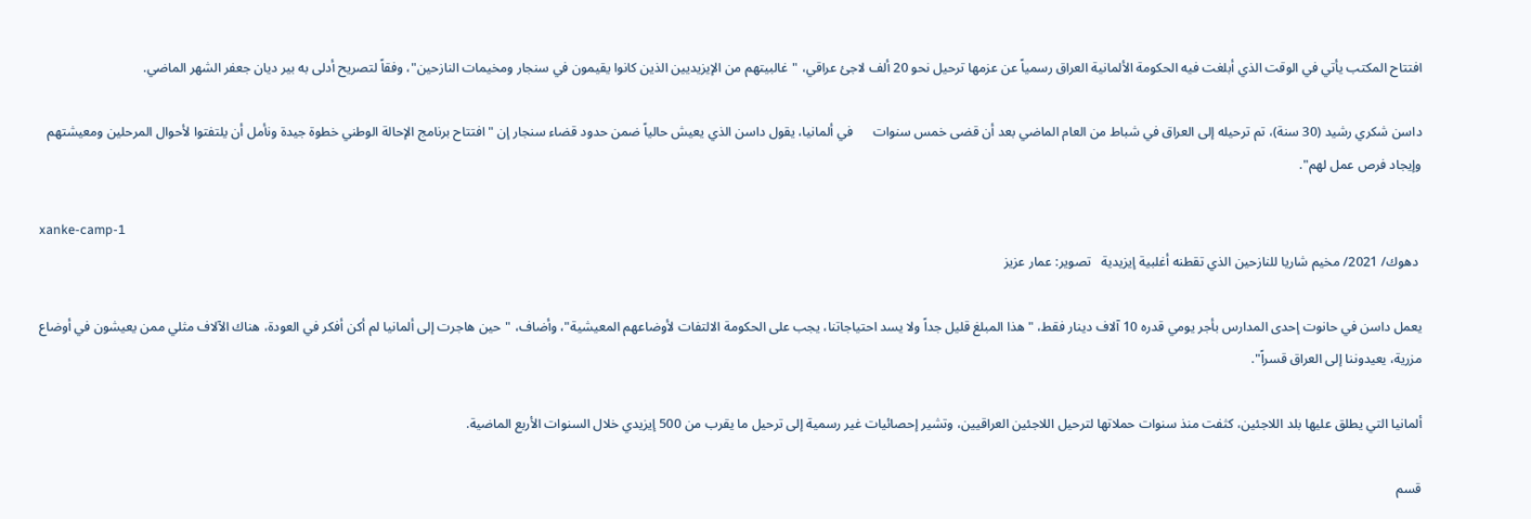افتتاح المكتب يأتي في الوقت الذي أبلغت فيه الحكومة الألمانية العراق رسمياً عن عزمها ترحيل نحو 20 ألف لاجئ عراقي، "غالبيتهم من الإيزيديين الذين كانوا يقيمون في سنجار ومخيمات النازحين"، وفقاً لتصريح أدلى به بير ديان جعفر الشهر الماضي.

داسن شكري رشيد (30 سنة)، تم ترحيله إلى العراق في شباط من العام الماضي بعد أن قضى خمس سنوات      في ألمانيا، يقول داسن الذي يعيش حالياً ضمن حدود قضاء سنجار إن "افتتاح برنامج الإحالة الوطني خطوة جيدة ونأمل أن يلتفتوا لأحوال المرحلين ومعيشتهم وإيجاد فرص عمل لهم".

xanke-camp-1
 دهوك/ 2021/ مخيم شاريا للنازحين الذي تقطنه أغلبية إيزيدية   تصوير: عمار عزيز

يعمل داسن في حانوت إحدى المدارس بأجر يومي قدره 10 آلاف دينار فقط، "هذا المبلغ قليل جداً ولا يسد احتياجاتنا، يجب على الحكومة الالتفات لأوضاعهم المعيشية"، وأضاف، "حين هاجرت إلى ألمانيا لم أكن أفكر في العودة، هناك الآلاف مثلي ممن يعيشون في أوضاع مزرية، يعيدوننا إلى العراق قسراً".

ألمانيا التي يطلق عليها بلد اللاجئين، كثفت منذ سنوات حملاتها لترحيل اللاجئين العراقيين، وتشير إحصائيات غير رسمية إلى ترحيل ما يقرب من 500 إيزيدي خلال السنوات الأربع الماضية.

قسم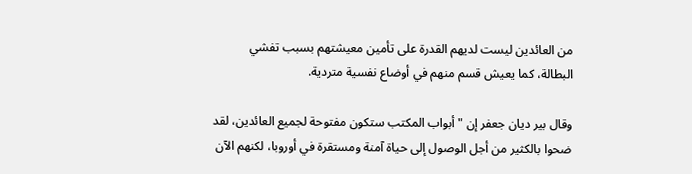من العائدين ليست لديهم القدرة على تأمين معيشتهم بسبب تفشي البطالة، كما يعيش قسم منهم في أوضاع نفسية متردية.

وقال بير ديان جعفر إن "أبواب المكتب ستكون مفتوحة لجميع العائدين، لقد ضحوا بالكثير من أجل الوصول إلى حياة آمنة ومستقرة في أوروبا، لكنهم الآن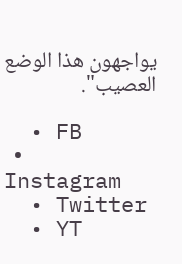يواجهون هذا الوضع العصيب".

  • FB
  • Instagram
  • Twitter
  • YT